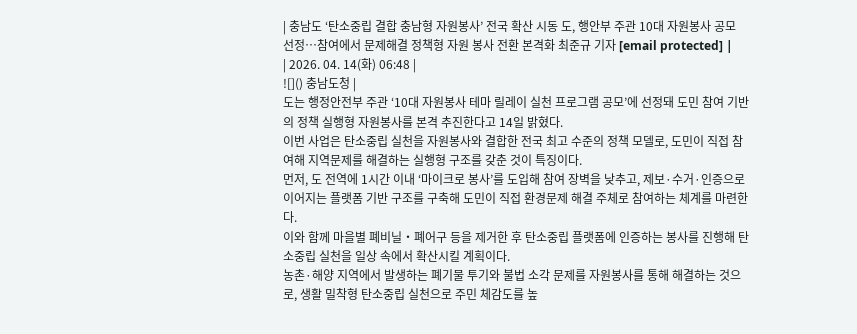| 충남도 ‘탄소중립 결합 충남형 자원봉사’ 전국 확산 시동 도, 행안부 주관 10대 자원봉사 공모 선정…참여에서 문제해결 정책형 자원 봉사 전환 본격화 최준규 기자 [email protected] |
| 2026. 04. 14(화) 06:48 |
![]() 충남도청 |
도는 행정안전부 주관 ‘10대 자원봉사 테마 릴레이 실천 프로그램 공모’에 선정돼 도민 참여 기반의 정책 실행형 자원봉사를 본격 추진한다고 14일 밝혔다.
이번 사업은 탄소중립 실천을 자원봉사와 결합한 전국 최고 수준의 정책 모델로, 도민이 직접 참여해 지역문제를 해결하는 실행형 구조를 갖춘 것이 특징이다.
먼저, 도 전역에 1시간 이내 ‘마이크로 봉사’를 도입해 참여 장벽을 낮추고, 제보·수거·인증으로 이어지는 플랫폼 기반 구조를 구축해 도민이 직접 환경문제 해결 주체로 참여하는 체계를 마련한다.
이와 함께 마을별 폐비닐‧폐어구 등을 제거한 후 탄소중립 플랫폼에 인증하는 봉사를 진행해 탄소중립 실천을 일상 속에서 확산시킬 계획이다.
농촌·해양 지역에서 발생하는 폐기물 투기와 불법 소각 문제를 자원봉사를 통해 해결하는 것으로, 생활 밀착형 탄소중립 실천으로 주민 체감도를 높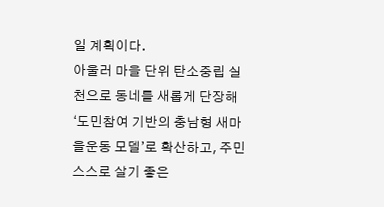일 계획이다.
아울러 마을 단위 탄소중립 실천으로 동네를 새롭게 단장해 ‘도민참여 기반의 충남형 새마을운동 모델’로 확산하고, 주민 스스로 살기 좋은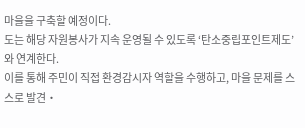마을을 구축할 예정이다.
도는 해당 자원봉사가 지속 운영될 수 있도록 ‘탄소중립포인트제도’와 연계한다.
이를 통해 주민이 직접 환경감시자 역할을 수행하고, 마을 문제를 스스로 발견‧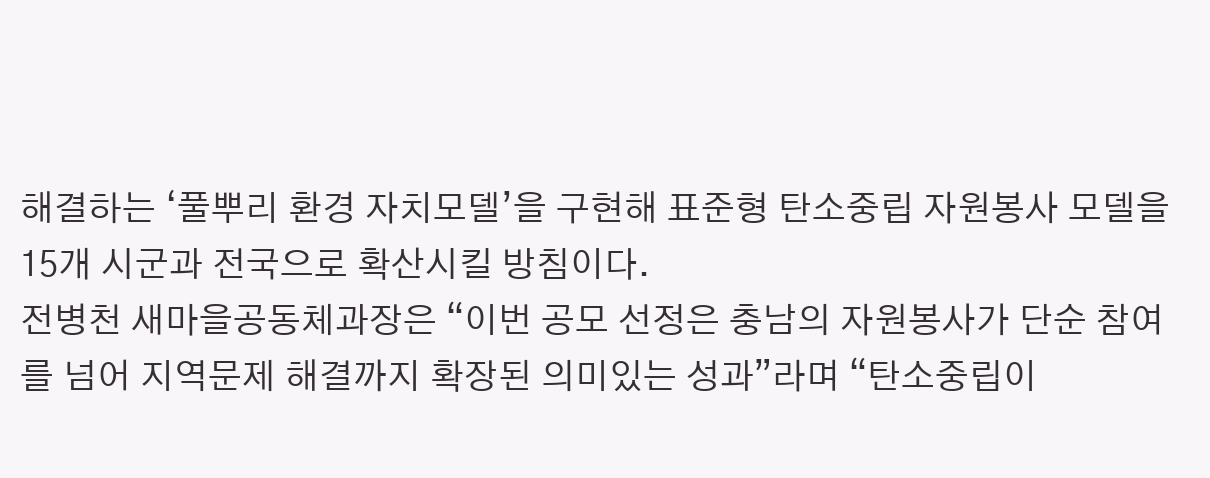해결하는 ‘풀뿌리 환경 자치모델’을 구현해 표준형 탄소중립 자원봉사 모델을 15개 시군과 전국으로 확산시킬 방침이다.
전병천 새마을공동체과장은 “이번 공모 선정은 충남의 자원봉사가 단순 참여를 넘어 지역문제 해결까지 확장된 의미있는 성과”라며 “탄소중립이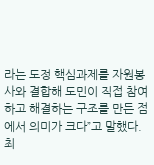라는 도정 핵심과제를 자원봉사와 결합해 도민이 직접 참여하고 해결하는 구조를 만든 점에서 의미가 크다”고 말했다.
최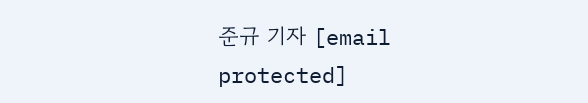준규 기자 [email protected]